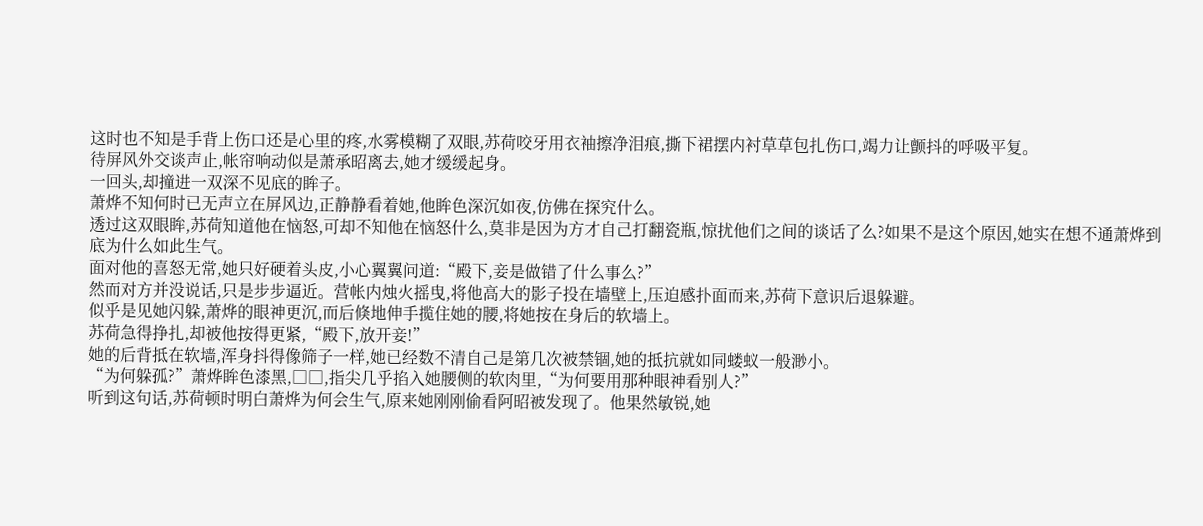这时也不知是手背上伤口还是心里的疼,水雾模糊了双眼,苏荷咬牙用衣袖擦净泪痕,撕下裙摆内衬草草包扎伤口,竭力让颤抖的呼吸平复。
待屏风外交谈声止,帐帘响动似是萧承昭离去,她才缓缓起身。
一回头,却撞进一双深不见底的眸子。
萧烨不知何时已无声立在屏风边,正静静看着她,他眸色深沉如夜,仿佛在探究什么。
透过这双眼眸,苏荷知道他在恼怒,可却不知他在恼怒什么,莫非是因为方才自己打翻瓷瓶,惊扰他们之间的谈话了么?如果不是这个原因,她实在想不通萧烨到底为什么如此生气。
面对他的喜怒无常,她只好硬着头皮,小心翼翼问道:“殿下,妾是做错了什么事么?”
然而对方并没说话,只是步步逼近。营帐内烛火摇曳,将他高大的影子投在墙壁上,压迫感扑面而来,苏荷下意识后退躲避。
似乎是见她闪躲,萧烨的眼神更沉,而后倏地伸手揽住她的腰,将她按在身后的软墙上。
苏荷急得挣扎,却被他按得更紧,“殿下,放开妾!”
她的后背抵在软墙,浑身抖得像筛子一样,她已经数不清自己是第几次被禁锢,她的抵抗就如同蝼蚁一般渺小。
“为何躲孤?”萧烨眸色漆黑,□□,指尖几乎掐入她腰侧的软肉里,“为何要用那种眼神看别人?”
听到这句话,苏荷顿时明白萧烨为何会生气,原来她刚刚偷看阿昭被发现了。他果然敏锐,她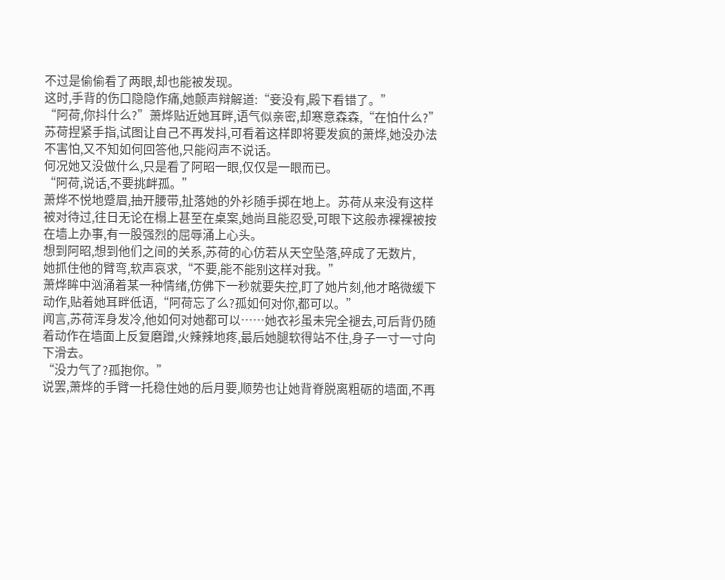不过是偷偷看了两眼,却也能被发现。
这时,手背的伤口隐隐作痛,她颤声辩解道:“妾没有,殿下看错了。”
“阿荷,你抖什么?”萧烨贴近她耳畔,语气似亲密,却寒意森森,“在怕什么?”
苏荷捏紧手指,试图让自己不再发抖,可看着这样即将要发疯的萧烨,她没办法不害怕,又不知如何回答他,只能闷声不说话。
何况她又没做什么,只是看了阿昭一眼,仅仅是一眼而已。
“阿荷,说话,不要挑衅孤。”
萧烨不悦地蹙眉,抽开腰带,扯落她的外衫随手掷在地上。苏荷从来没有这样被对待过,往日无论在榻上甚至在桌案,她尚且能忍受,可眼下这般赤裸裸被按在墙上办事,有一股强烈的屈辱涌上心头。
想到阿昭,想到他们之间的关系,苏荷的心仿若从天空坠落,碎成了无数片,
她抓住他的臂弯,软声哀求,“不要,能不能别这样对我。”
萧烨眸中汹涌着某一种情绪,仿佛下一秒就要失控,盯了她片刻,他才略微缓下动作,贴着她耳畔低语,“阿荷忘了么?孤如何对你,都可以。”
闻言,苏荷浑身发冷,他如何对她都可以……她衣衫虽未完全褪去,可后背仍随着动作在墙面上反复磨蹭,火辣辣地疼,最后她腿软得站不住,身子一寸一寸向下滑去。
“没力气了?孤抱你。”
说罢,萧烨的手臂一托稳住她的后月要,顺势也让她背脊脱离粗砺的墙面,不再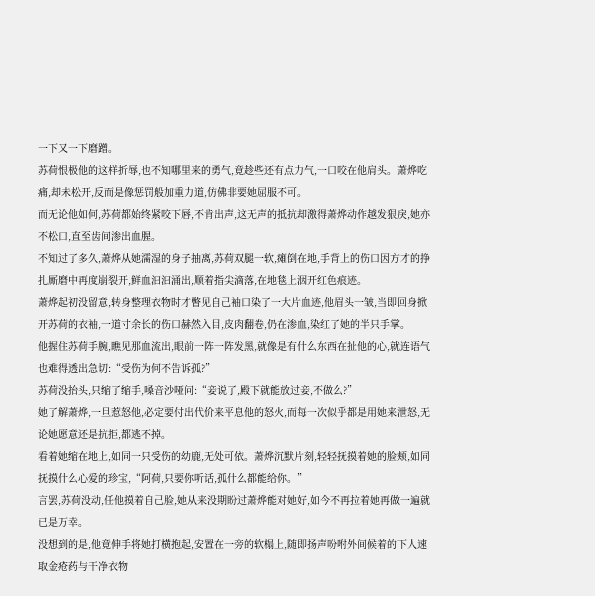一下又一下磨蹭。
苏荷恨极他的这样折辱,也不知哪里来的勇气,竟趁些还有点力气,一口咬在他肩头。萧烨吃痛,却未松开,反而是像惩罚般加重力道,仿佛非要她屈服不可。
而无论他如何,苏荷都始终紧咬下唇,不肯出声,这无声的抵抗却激得萧烨动作越发狠戾,她亦不松口,直至齿间渗出血腥。
不知过了多久,萧烨从她濡湿的身子抽离,苏荷双腿一软,瘫倒在地,手背上的伤口因方才的挣扎厮磨中再度崩裂开,鲜血汩汩涌出,顺着指尖滴落,在地毯上洇开红色痕迹。
萧烨起初没留意,转身整理衣物时才瞥见自己袖口染了一大片血迹,他眉头一皱,当即回身掀开苏荷的衣袖,一道寸余长的伤口赫然入目,皮肉翻卷,仍在渗血,染红了她的半只手掌。
他握住苏荷手腕,瞧见那血流出,眼前一阵一阵发黑,就像是有什么东西在扯他的心,就连语气也难得透出急切:“受伤为何不告诉孤?”
苏荷没抬头,只缩了缩手,嗓音沙哑问:“妾说了,殿下就能放过妾,不做么?”
她了解萧烨,一旦惹怒他,必定要付出代价来平息他的怒火,而每一次似乎都是用她来泄怒,无论她愿意还是抗拒,都逃不掉。
看着她缩在地上,如同一只受伤的幼鹿,无处可依。萧烨沉默片刻,轻轻抚摸着她的脸颊,如同抚摸什么心爱的珍宝,“阿荷,只要你听话,孤什么都能给你。”
言罢,苏荷没动,任他摸着自己脸,她从来没期盼过萧烨能对她好,如今不再拉着她再做一遍就已是万幸。
没想到的是,他竟伸手将她打横抱起,安置在一旁的软榻上,随即扬声吩咐外间候着的下人速取金疮药与干净衣物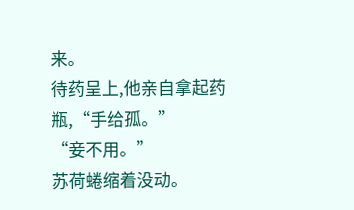来。
待药呈上,他亲自拿起药瓶,“手给孤。”
“妾不用。”
苏荷蜷缩着没动。